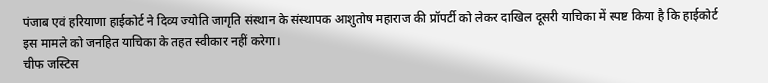पंजाब एवं हरियाणा हाईकोर्ट ने दिव्य ज्योति जागृति संस्थान के संस्थापक आशुतोष महाराज की प्रॉपर्टी को लेकर दाखिल दूसरी याचिका में स्पष्ट किया है कि हाईकोर्ट इस मामले को जनहित याचिका के तहत स्वीकार नहीं करेगा।
चीफ जस्टिस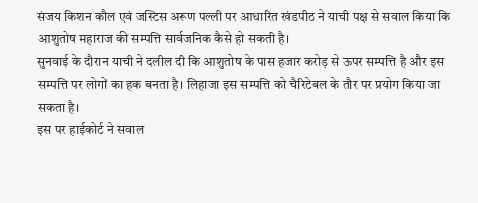संजय किशन कौल एवं जस्टिस अरूण पल्ली पर आधारित खंडपीठ ने याची पक्ष से सवाल किया कि आशुतोष महाराज की सम्पत्ति सार्वजनिक कैसे हो सकती है।
सुनवाई के दौरान याची ने दलील दी कि आशुतोष के पास हजार करोड़ से ऊपर सम्पत्ति है और इस सम्पत्ति पर लोगों का हक बनता है। लिहाजा इस सम्पत्ति को चैरिटेबल के तौर पर प्रयोग किया जा सकता है।
इस पर हाईकोर्ट ने सवाल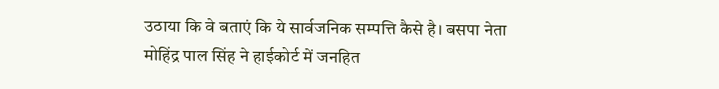उठाया कि वे बताएं कि ये सार्वजनिक सम्पत्ति कैसे है। बसपा नेता मोहिंद्र पाल सिंह ने हाईकोर्ट में जनहित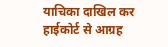याचिका दाखिल कर हाईकोर्ट से आग्रह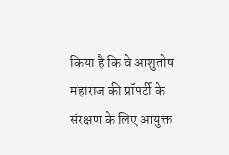किया है कि वे आशुतोष महाराज की प्रॉपर्टी के संरक्षण के लिए आयुक्त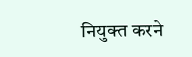नियुक्त करने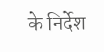के निर्देश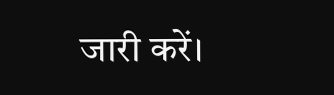जारी करें।